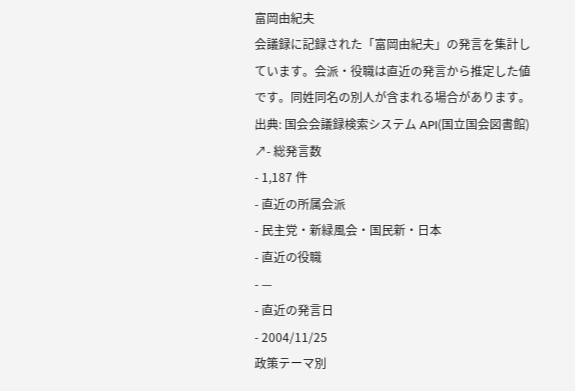富岡由紀夫
会議録に記録された「富岡由紀夫」の発言を集計しています。会派・役職は直近の発言から推定した値です。同姓同名の別人が含まれる場合があります。
出典: 国会会議録検索システム API(国立国会図書館) ↗- 総発言数
- 1,187 件
- 直近の所属会派
- 民主党・新緑風会・国民新・日本
- 直近の役職
- —
- 直近の発言日
- 2004/11/25
政策テーマ別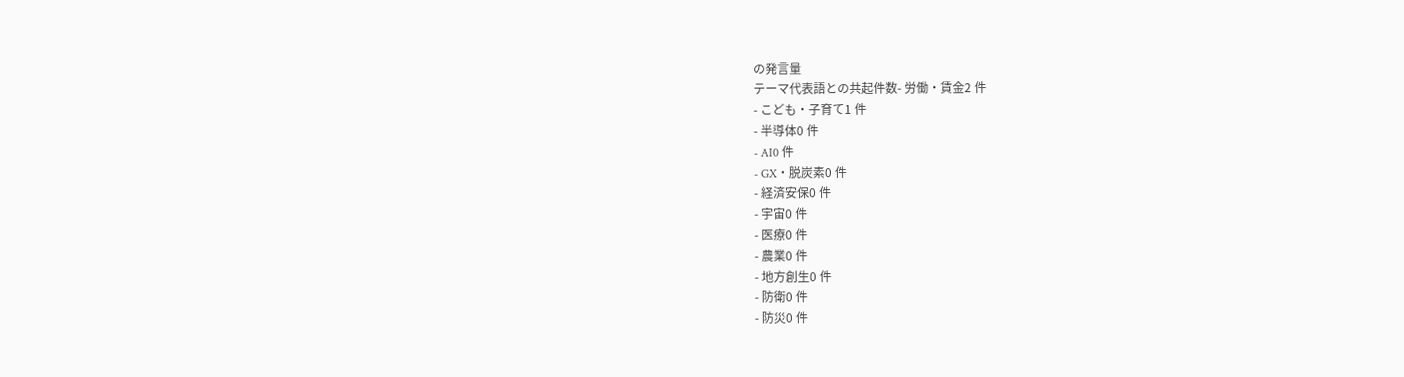の発言量
テーマ代表語との共起件数- 労働・賃金2 件
- こども・子育て1 件
- 半導体0 件
- AI0 件
- GX・脱炭素0 件
- 経済安保0 件
- 宇宙0 件
- 医療0 件
- 農業0 件
- 地方創生0 件
- 防衛0 件
- 防災0 件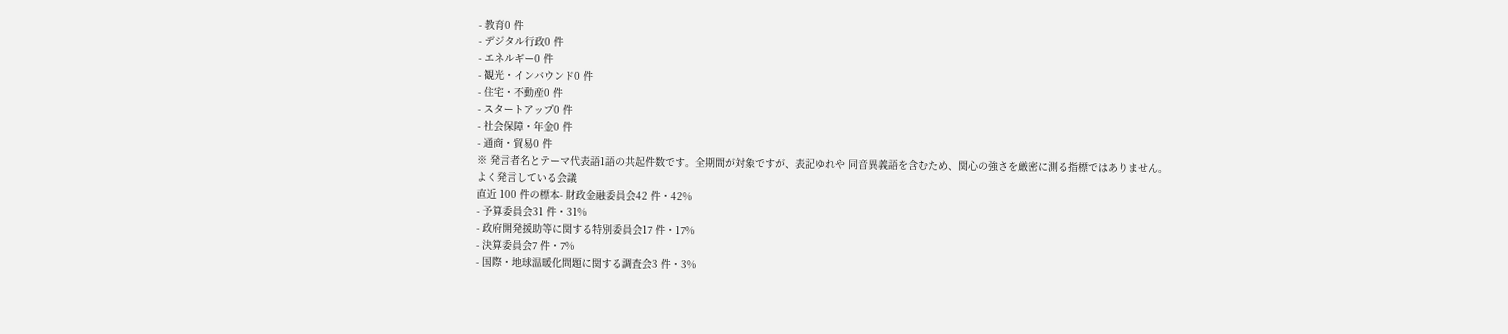- 教育0 件
- デジタル行政0 件
- エネルギー0 件
- 観光・インバウンド0 件
- 住宅・不動産0 件
- スタートアップ0 件
- 社会保障・年金0 件
- 通商・貿易0 件
※ 発言者名とテーマ代表語1語の共起件数です。全期間が対象ですが、表記ゆれや 同音異義語を含むため、関心の強さを厳密に測る指標ではありません。
よく発言している会議
直近 100 件の標本- 財政金融委員会42 件・42%
- 予算委員会31 件・31%
- 政府開発援助等に関する特別委員会17 件・17%
- 決算委員会7 件・7%
- 国際・地球温暖化問題に関する調査会3 件・3%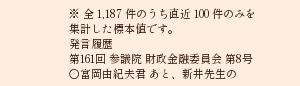※ 全 1,187 件のうち直近 100 件のみを集計した標本値です。
発言履歴
第161回 参議院 財政金融委員会 第8号
○富岡由紀夫君 あと、新井先生の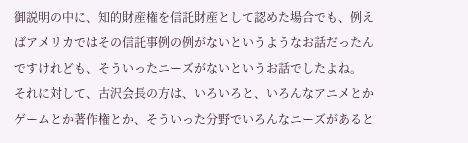御説明の中に、知的財産権を信託財産として認めた場合でも、例えばアメリカではその信託事例の例がないというようなお話だったんですけれども、そういったニーズがないというお話でしたよね。 それに対して、古沢会長の方は、いろいろと、いろんなアニメとかゲームとか著作権とか、そういった分野でいろんなニーズがあると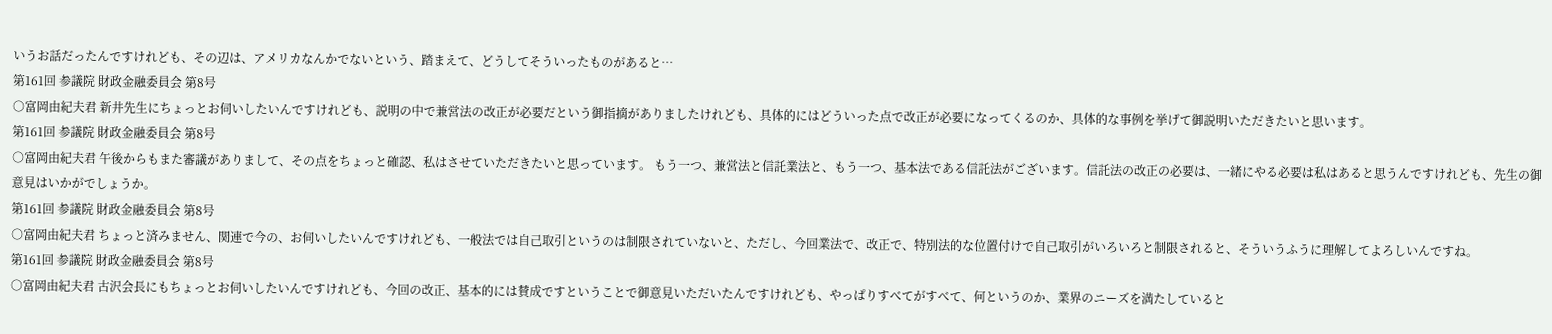いうお話だったんですけれども、その辺は、アメリカなんかでないという、踏まえて、どうしてそういったものがあると…
第161回 参議院 財政金融委員会 第8号
○富岡由紀夫君 新井先生にちょっとお伺いしたいんですけれども、説明の中で兼営法の改正が必要だという御指摘がありましたけれども、具体的にはどういった点で改正が必要になってくるのか、具体的な事例を挙げて御説明いただきたいと思います。
第161回 参議院 財政金融委員会 第8号
○富岡由紀夫君 午後からもまた審議がありまして、その点をちょっと確認、私はさせていただきたいと思っています。 もう一つ、兼営法と信託業法と、もう一つ、基本法である信託法がございます。信託法の改正の必要は、一緒にやる必要は私はあると思うんですけれども、先生の御意見はいかがでしょうか。
第161回 参議院 財政金融委員会 第8号
○富岡由紀夫君 ちょっと済みません、関連で今の、お伺いしたいんですけれども、一般法では自己取引というのは制限されていないと、ただし、今回業法で、改正で、特別法的な位置付けで自己取引がいろいろと制限されると、そういうふうに理解してよろしいんですね。
第161回 参議院 財政金融委員会 第8号
○富岡由紀夫君 古沢会長にもちょっとお伺いしたいんですけれども、今回の改正、基本的には賛成ですということで御意見いただいたんですけれども、やっぱりすべてがすべて、何というのか、業界のニーズを満たしていると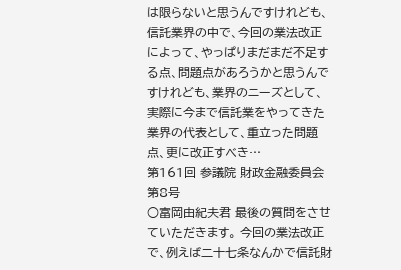は限らないと思うんですけれども、信託業界の中で、今回の業法改正によって、やっぱりまだまだ不足する点、問題点があろうかと思うんですけれども、業界のニーズとして、実際に今まで信託業をやってきた業界の代表として、重立った問題点、更に改正すべき…
第161回 参議院 財政金融委員会 第8号
○富岡由紀夫君 最後の質問をさせていただきます。 今回の業法改正で、例えば二十七条なんかで信託財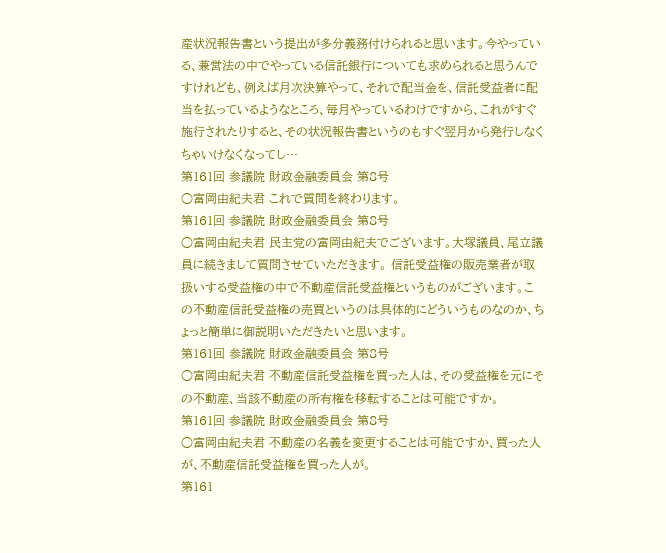産状況報告書という提出が多分義務付けられると思います。今やっている、兼営法の中でやっている信託銀行についても求められると思うんですけれども、例えば月次決算やって、それで配当金を、信託受益者に配当を払っているようなところ、毎月やっているわけですから、これがすぐ施行されたりすると、その状況報告書というのもすぐ翌月から発行しなくちゃいけなくなってし…
第161回 参議院 財政金融委員会 第8号
○富岡由紀夫君 これで質問を終わります。
第161回 参議院 財政金融委員会 第8号
○富岡由紀夫君 民主党の富岡由紀夫でございます。大塚議員、尾立議員に続きまして質問させていただきます。 信託受益権の販売業者が取扱いする受益権の中で不動産信託受益権というものがございます。この不動産信託受益権の売買というのは具体的にどういうものなのか、ちょっと簡単に御説明いただきたいと思います。
第161回 参議院 財政金融委員会 第8号
○富岡由紀夫君 不動産信託受益権を買った人は、その受益権を元にその不動産、当該不動産の所有権を移転することは可能ですか。
第161回 参議院 財政金融委員会 第8号
○富岡由紀夫君 不動産の名義を変更することは可能ですか、買った人が、不動産信託受益権を買った人が。
第161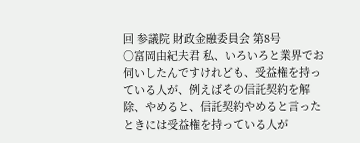回 参議院 財政金融委員会 第8号
○富岡由紀夫君 私、いろいろと業界でお伺いしたんですけれども、受益権を持っている人が、例えばその信託契約を解除、やめると、信託契約やめると言ったときには受益権を持っている人が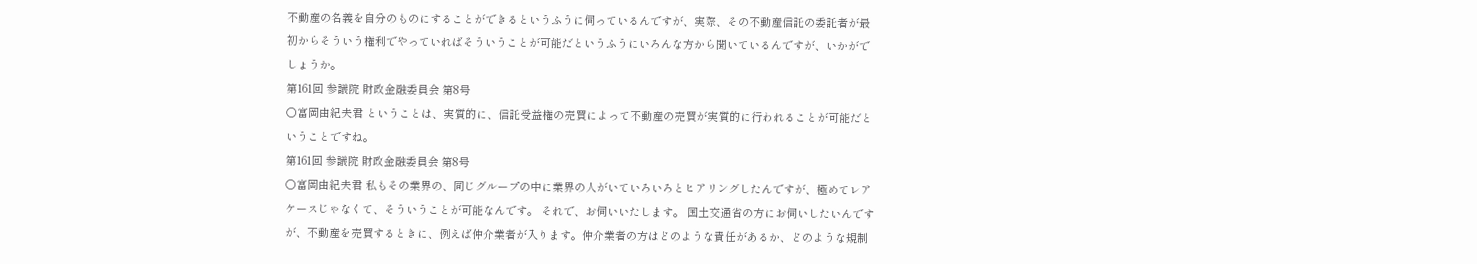不動産の名義を自分のものにすることができるというふうに伺っているんですが、実際、その不動産信託の委託者が最初からそういう権利でやっていればそういうことが可能だというふうにいろんな方から聞いているんですが、いかがでしょうか。
第161回 参議院 財政金融委員会 第8号
○富岡由紀夫君 ということは、実質的に、信託受益権の売買によって不動産の売買が実質的に行われることが可能だということですね。
第161回 参議院 財政金融委員会 第8号
○富岡由紀夫君 私もその業界の、同じグループの中に業界の人がいていろいろとヒアリングしたんですが、極めてレアケースじゃなくて、そういうことが可能なんです。 それで、お伺いいたします。 国土交通省の方にお伺いしたいんですが、不動産を売買するときに、例えば仲介業者が入ります。仲介業者の方はどのような責任があるか、どのような規制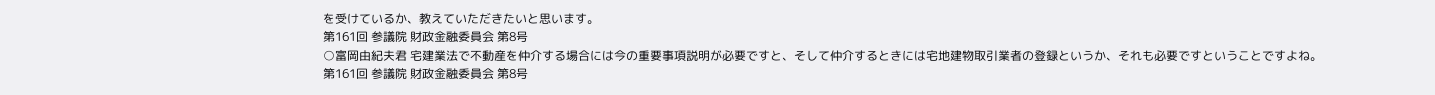を受けているか、教えていただきたいと思います。
第161回 参議院 財政金融委員会 第8号
○富岡由紀夫君 宅建業法で不動産を仲介する場合には今の重要事項説明が必要ですと、そして仲介するときには宅地建物取引業者の登録というか、それも必要ですということですよね。
第161回 参議院 財政金融委員会 第8号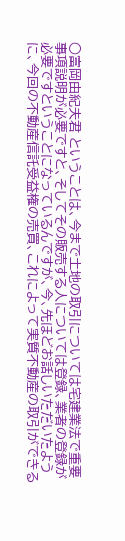○富岡由紀夫君 ということは、今まで土地の取引については宅建業法で重要事項説明が必要ですと、そしてその販売する人については登録、業者の登録が必要ですということになっているんですが、今、先ほどお話しいただいたように、今回の不動産信託受益権の売買、これによって実質不動産の取引ができる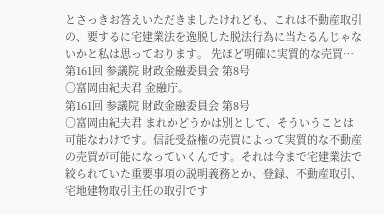とさっきお答えいただきましたけれども、これは不動産取引の、要するに宅建業法を逸脱した脱法行為に当たるんじゃないかと私は思っております。 先ほど明確に実質的な売買…
第161回 参議院 財政金融委員会 第8号
○富岡由紀夫君 金融庁。
第161回 参議院 財政金融委員会 第8号
○富岡由紀夫君 まれかどうかは別として、そういうことは可能なわけです。信託受益権の売買によって実質的な不動産の売買が可能になっていくんです。それは今まで宅建業法で絞られていた重要事項の説明義務とか、登録、不動産取引、宅地建物取引主任の取引です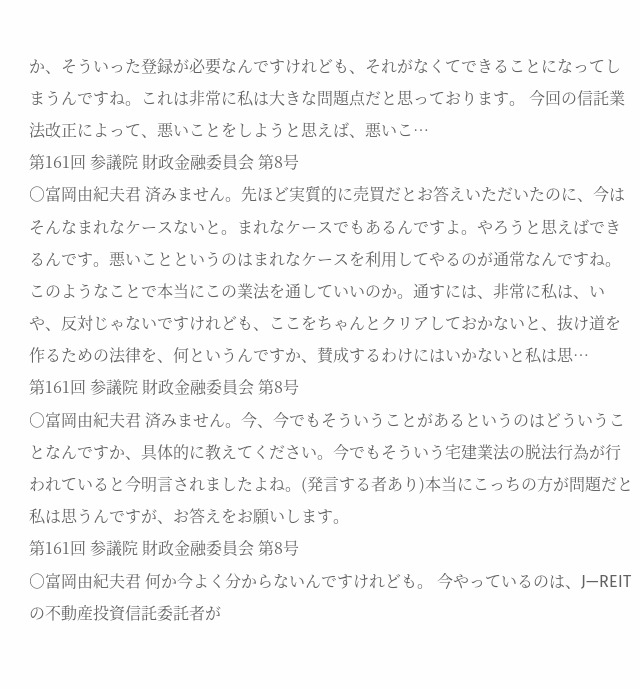か、そういった登録が必要なんですけれども、それがなくてできることになってしまうんですね。これは非常に私は大きな問題点だと思っております。 今回の信託業法改正によって、悪いことをしようと思えば、悪いこ…
第161回 参議院 財政金融委員会 第8号
○富岡由紀夫君 済みません。先ほど実質的に売買だとお答えいただいたのに、今はそんなまれなケースないと。まれなケースでもあるんですよ。やろうと思えばできるんです。悪いことというのはまれなケースを利用してやるのが通常なんですね。 このようなことで本当にこの業法を通していいのか。通すには、非常に私は、いや、反対じゃないですけれども、ここをちゃんとクリアしておかないと、抜け道を作るための法律を、何というんですか、賛成するわけにはいかないと私は思…
第161回 参議院 財政金融委員会 第8号
○富岡由紀夫君 済みません。今、今でもそういうことがあるというのはどういうことなんですか、具体的に教えてください。今でもそういう宅建業法の脱法行為が行われていると今明言されましたよね。(発言する者あり)本当にこっちの方が問題だと私は思うんですが、お答えをお願いします。
第161回 参議院 財政金融委員会 第8号
○富岡由紀夫君 何か今よく分からないんですけれども。 今やっているのは、J—REITの不動産投資信託委託者が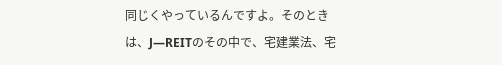同じくやっているんですよ。そのときは、J—REITのその中で、宅建業法、宅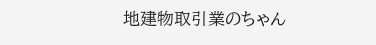地建物取引業のちゃん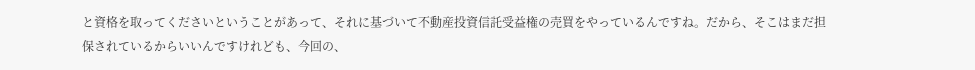と資格を取ってくださいということがあって、それに基づいて不動産投資信託受益権の売買をやっているんですね。だから、そこはまだ担保されているからいいんですけれども、今回の、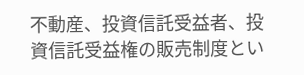不動産、投資信託受益者、投資信託受益権の販売制度とい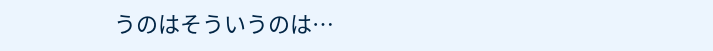うのはそういうのは…